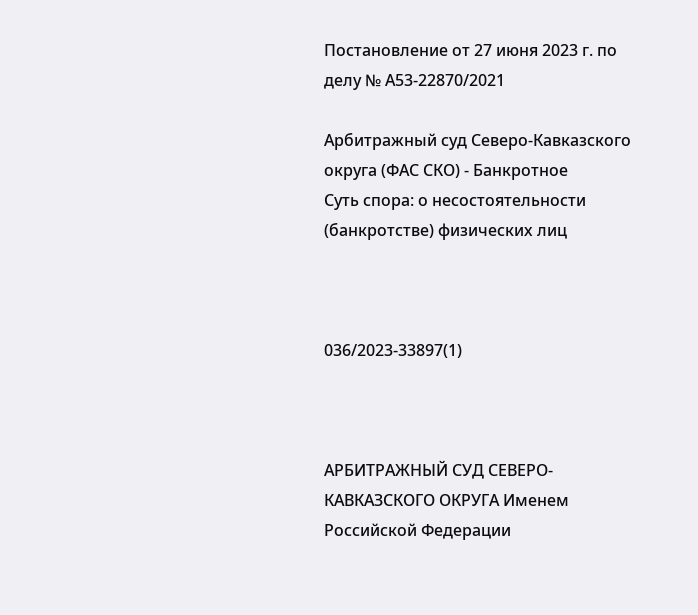Постановление от 27 июня 2023 г. по делу № А53-22870/2021

Арбитражный суд Северо-Кавказского округа (ФАС СКО) - Банкротное
Суть спора: о несостоятельности (банкротстве) физических лиц



036/2023-33897(1)



АРБИТРАЖНЫЙ СУД СЕВЕРО-КАВКАЗСКОГО ОКРУГА Именем Российской Федерации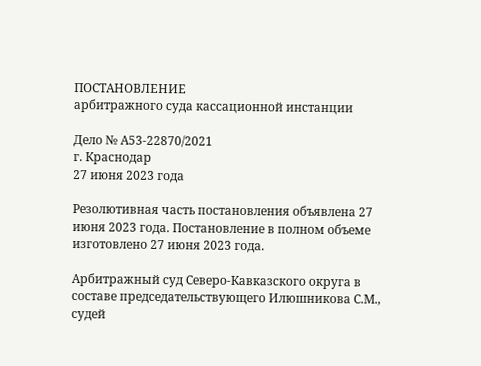ПОСТАНОВЛЕНИЕ
арбитражного суда кассационной инстанции

Дело № А53-22870/2021
г. Краснодар
27 июня 2023 года

Резолютивная часть постановления объявлена 27 июня 2023 года. Постановление в полном объеме изготовлено 27 июня 2023 года.

Арбитражный суд Северо-Кавказского округа в составе председательствующего Илюшникова С.М., судей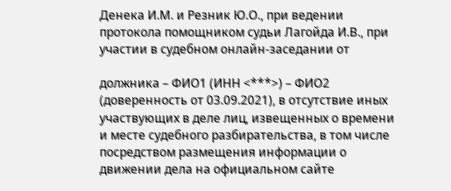Денека И.М. и Резник Ю.О., при ведении протокола помощником судьи Лагойда И.В., при участии в судебном онлайн-заседании от

должника – ФИО1 (ИНН <***>) – ФИО2 (доверенность от 03.09.2021), в отсутствие иных участвующих в деле лиц, извещенных о времени и месте судебного разбирательства, в том числе посредством размещения информации о движении дела на официальном сайте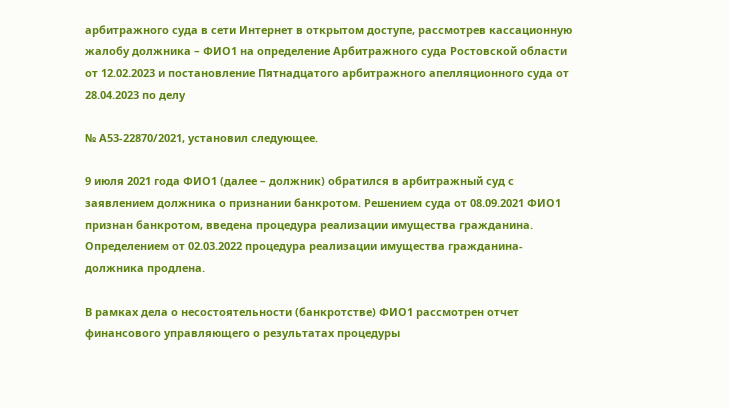арбитражного суда в сети Интернет в открытом доступе, рассмотрев кассационную жалобу должника – ФИО1 на определение Арбитражного суда Ростовской области от 12.02.2023 и постановление Пятнадцатого арбитражного апелляционного суда от 28.04.2023 по делу

№ А53-22870/2021, установил следующее.

9 июля 2021 года ФИО1 (далее – должник) обратился в арбитражный суд с заявлением должника о признании банкротом. Решением суда от 08.09.2021 ФИО1 признан банкротом, введена процедура реализации имущества гражданина. Определением от 02.03.2022 процедура реализации имущества гражданина-должника продлена.

В рамках дела о несостоятельности (банкротстве) ФИО1 рассмотрен отчет финансового управляющего о результатах процедуры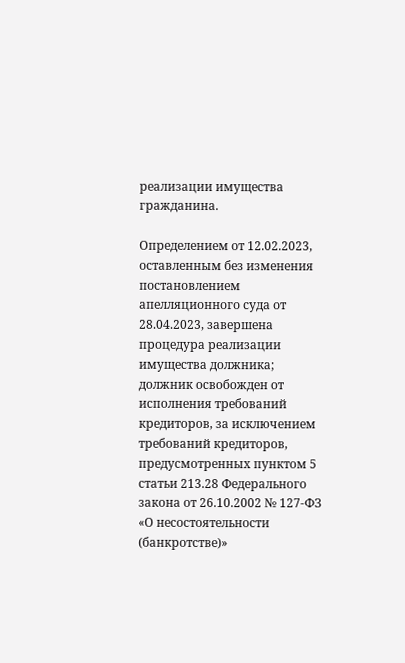реализации имущества гражданина.

Определением от 12.02.2023, оставленным без изменения постановлением апелляционного суда от 28.04.2023, завершена процедура реализации имущества должника; должник освобожден от исполнения требований кредиторов, за исключением требований кредиторов, предусмотренных пунктом 5 статьи 213.28 Федерального закона от 26.10.2002 № 127-ФЗ «О несостоятельности (банкротстве)»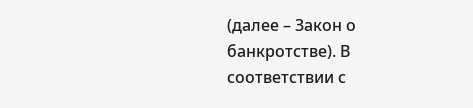(далее – Закон о банкротстве). В соответствии с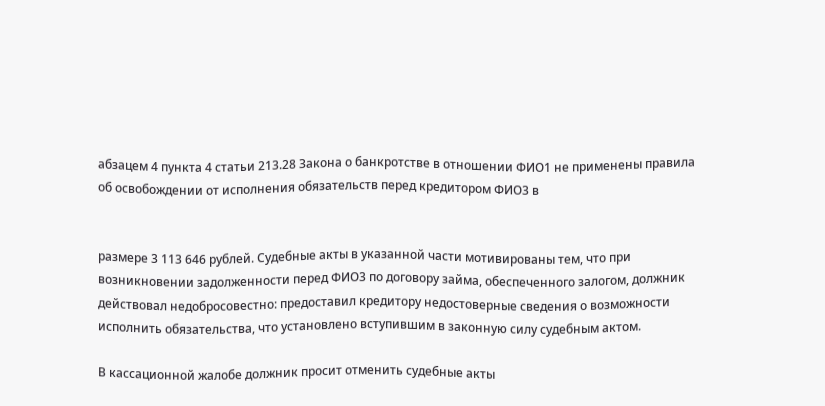абзацем 4 пункта 4 статьи 213.28 Закона о банкротстве в отношении ФИО1 не применены правила об освобождении от исполнения обязательств перед кредитором ФИО3 в


размере 3 113 646 рублей. Судебные акты в указанной части мотивированы тем, что при возникновении задолженности перед ФИО3 по договору займа, обеспеченного залогом, должник действовал недобросовестно: предоставил кредитору недостоверные сведения о возможности исполнить обязательства, что установлено вступившим в законную силу судебным актом.

В кассационной жалобе должник просит отменить судебные акты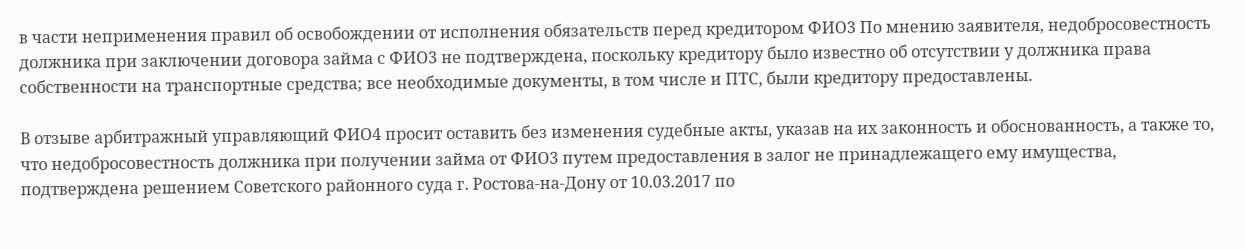в части неприменения правил об освобождении от исполнения обязательств перед кредитором ФИО3 По мнению заявителя, недобросовестность должника при заключении договора займа с ФИО3 не подтверждена, поскольку кредитору было известно об отсутствии у должника права собственности на транспортные средства; все необходимые документы, в том числе и ПТС, были кредитору предоставлены.

В отзыве арбитражный управляющий ФИО4 просит оставить без изменения судебные акты, указав на их законность и обоснованность, а также то, что недобросовестность должника при получении займа от ФИО3 путем предоставления в залог не принадлежащего ему имущества, подтверждена решением Советского районного суда г. Ростова-на-Дону от 10.03.2017 по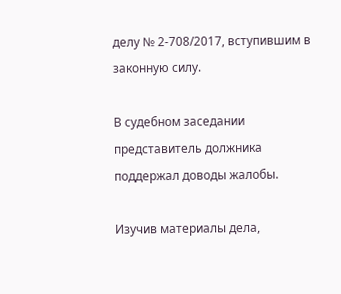делу № 2-708/2017, вступившим в законную силу.

В судебном заседании представитель должника поддержал доводы жалобы.

Изучив материалы дела,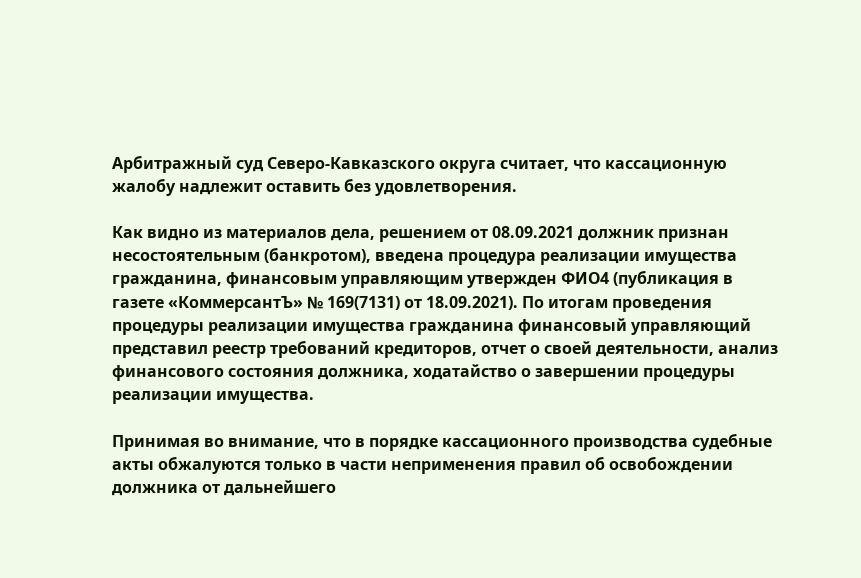Арбитражный суд Северо-Кавказского округа считает, что кассационную жалобу надлежит оставить без удовлетворения.

Как видно из материалов дела, решением от 08.09.2021 должник признан несостоятельным (банкротом), введена процедура реализации имущества гражданина, финансовым управляющим утвержден ФИО4 (публикация в газете «КоммерсантЪ» № 169(7131) от 18.09.2021). По итогам проведения процедуры реализации имущества гражданина финансовый управляющий представил реестр требований кредиторов, отчет о своей деятельности, анализ финансового состояния должника, ходатайство о завершении процедуры реализации имущества.

Принимая во внимание, что в порядке кассационного производства судебные акты обжалуются только в части неприменения правил об освобождении должника от дальнейшего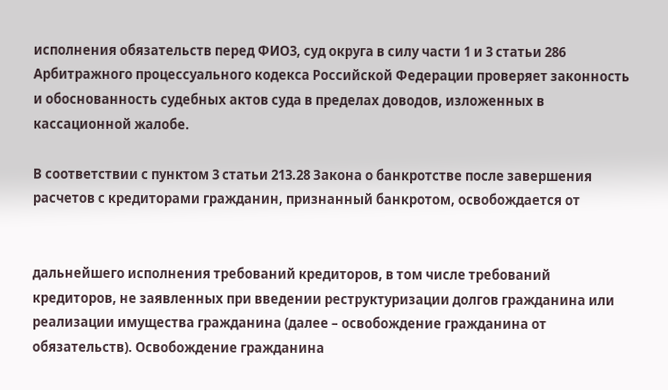исполнения обязательств перед ФИО3, суд округа в силу части 1 и 3 статьи 286 Арбитражного процессуального кодекса Российской Федерации проверяет законность и обоснованность судебных актов суда в пределах доводов, изложенных в кассационной жалобе.

В соответствии с пунктом 3 статьи 213.28 Закона о банкротстве после завершения расчетов с кредиторами гражданин, признанный банкротом, освобождается от


дальнейшего исполнения требований кредиторов, в том числе требований кредиторов, не заявленных при введении реструктуризации долгов гражданина или реализации имущества гражданина (далее – освобождение гражданина от обязательств). Освобождение гражданина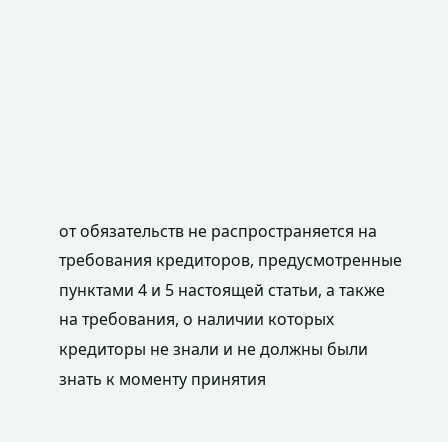от обязательств не распространяется на требования кредиторов, предусмотренные пунктами 4 и 5 настоящей статьи, а также на требования, о наличии которых кредиторы не знали и не должны были знать к моменту принятия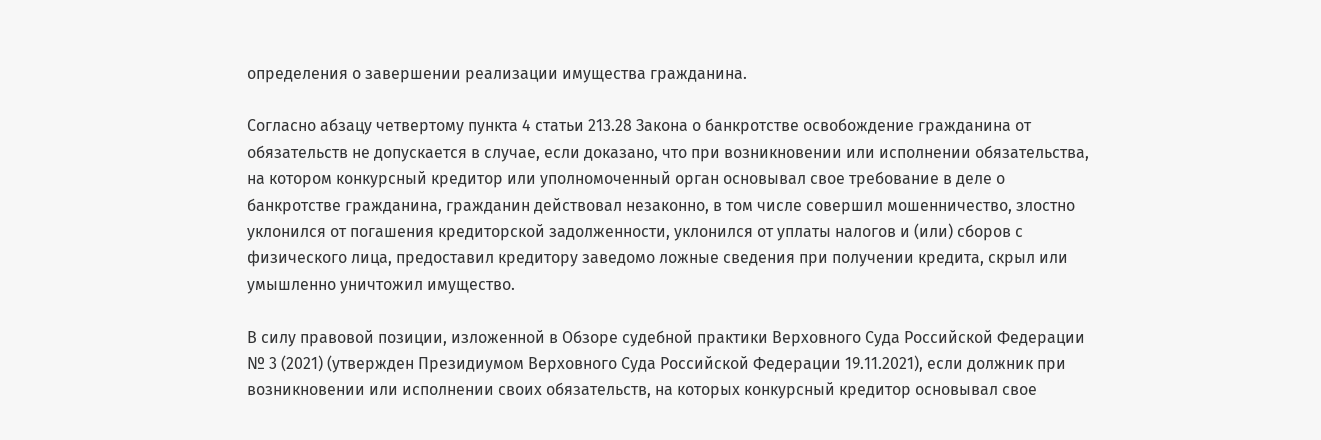определения о завершении реализации имущества гражданина.

Согласно абзацу четвертому пункта 4 статьи 213.28 Закона о банкротстве освобождение гражданина от обязательств не допускается в случае, если доказано, что при возникновении или исполнении обязательства, на котором конкурсный кредитор или уполномоченный орган основывал свое требование в деле о банкротстве гражданина, гражданин действовал незаконно, в том числе совершил мошенничество, злостно уклонился от погашения кредиторской задолженности, уклонился от уплаты налогов и (или) сборов с физического лица, предоставил кредитору заведомо ложные сведения при получении кредита, скрыл или умышленно уничтожил имущество.

В силу правовой позиции, изложенной в Обзоре судебной практики Верховного Суда Российской Федерации № 3 (2021) (утвержден Президиумом Верховного Суда Российской Федерации 19.11.2021), если должник при возникновении или исполнении своих обязательств, на которых конкурсный кредитор основывал свое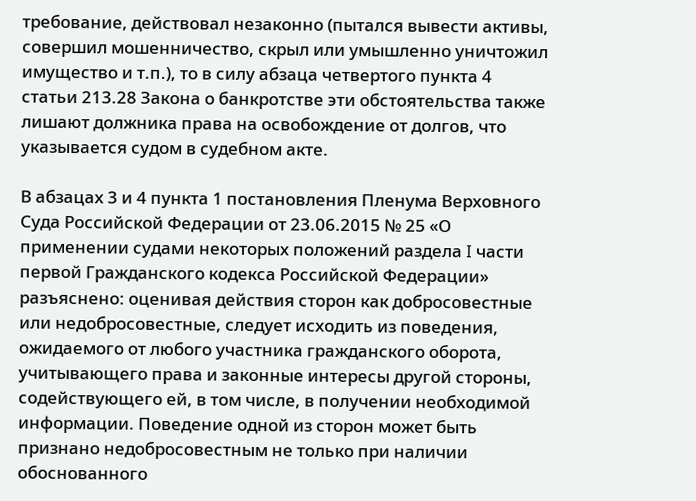требование, действовал незаконно (пытался вывести активы, совершил мошенничество, скрыл или умышленно уничтожил имущество и т.п.), то в силу абзаца четвертого пункта 4 статьи 213.28 Закона о банкротстве эти обстоятельства также лишают должника права на освобождение от долгов, что указывается судом в судебном акте.

В абзацах 3 и 4 пункта 1 постановления Пленума Верховного Суда Российской Федерации от 23.06.2015 № 25 «О применении судами некоторых положений раздела I части первой Гражданского кодекса Российской Федерации» разъяснено: оценивая действия сторон как добросовестные или недобросовестные, следует исходить из поведения, ожидаемого от любого участника гражданского оборота, учитывающего права и законные интересы другой стороны, содействующего ей, в том числе, в получении необходимой информации. Поведение одной из сторон может быть признано недобросовестным не только при наличии обоснованного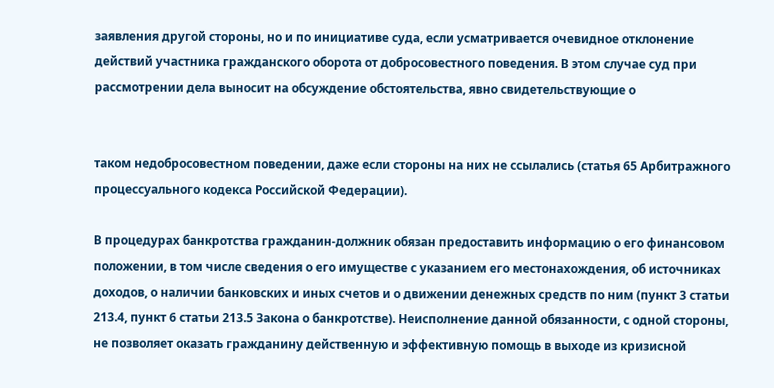заявления другой стороны, но и по инициативе суда, если усматривается очевидное отклонение действий участника гражданского оборота от добросовестного поведения. В этом случае суд при рассмотрении дела выносит на обсуждение обстоятельства, явно свидетельствующие о


таком недобросовестном поведении, даже если стороны на них не ссылались (статья 65 Арбитражного процессуального кодекса Российской Федерации).

В процедурах банкротства гражданин-должник обязан предоставить информацию о его финансовом положении, в том числе сведения о его имуществе с указанием его местонахождения, об источниках доходов, о наличии банковских и иных счетов и о движении денежных средств по ним (пункт 3 статьи 213.4, пункт 6 статьи 213.5 Закона о банкротстве). Неисполнение данной обязанности, с одной стороны, не позволяет оказать гражданину действенную и эффективную помощь в выходе из кризисной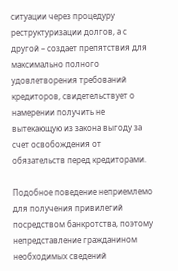ситуации через процедуру реструктуризации долгов, а с другой – создает препятствия для максимально полного удовлетворения требований кредиторов, свидетельствует о намерении получить не вытекающую из закона выгоду за счет освобождения от обязательств перед кредиторами.

Подобное поведение неприемлемо для получения привилегий посредством банкротства, поэтому непредставление гражданином необходимых сведений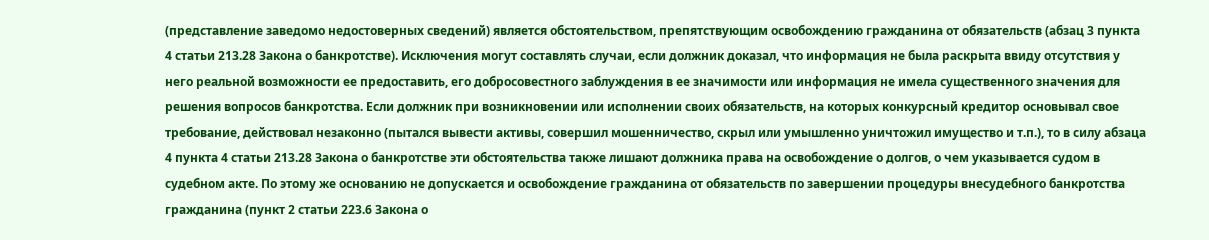(представление заведомо недостоверных сведений) является обстоятельством, препятствующим освобождению гражданина от обязательств (абзац 3 пункта 4 статьи 213.28 Закона о банкротстве). Исключения могут составлять случаи, если должник доказал, что информация не была раскрыта ввиду отсутствия у него реальной возможности ее предоставить, его добросовестного заблуждения в ее значимости или информация не имела существенного значения для решения вопросов банкротства. Если должник при возникновении или исполнении своих обязательств, на которых конкурсный кредитор основывал свое требование, действовал незаконно (пытался вывести активы, совершил мошенничество, скрыл или умышленно уничтожил имущество и т.п.), то в силу абзаца 4 пункта 4 статьи 213.28 Закона о банкротстве эти обстоятельства также лишают должника права на освобождение о долгов, о чем указывается судом в судебном акте. По этому же основанию не допускается и освобождение гражданина от обязательств по завершении процедуры внесудебного банкротства гражданина (пункт 2 статьи 223.6 Закона о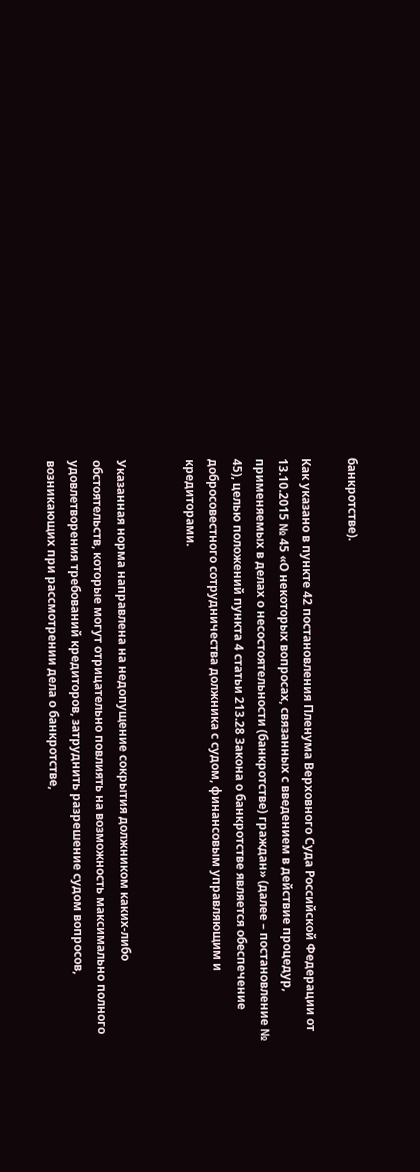банкротстве).

Как указано в пункте 42 постановления Пленума Верховного Суда Российской Федерации от 13.10.2015 № 45 «О некоторых вопросах, связанных с введением в действие процедур, применяемых в делах о несостоятельности (банкротстве) граждан» (далее – постановление № 45), целью положений пункта 4 статьи 213.28 Закона о банкротстве является обеспечение добросовестного сотрудничества должника с судом, финансовым управляющим и кредиторами.


Указанная норма направлена на недопущение сокрытия должником каких-либо обстоятельств, которые могут отрицательно повлиять на возможность максимально полного удовлетворения требований кредиторов, затруднить разрешение судом вопросов, возникающих при рассмотрении дела о банкротстве,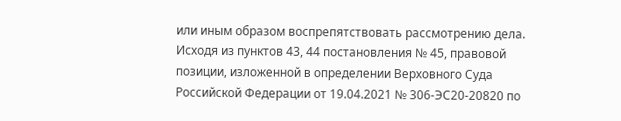или иным образом воспрепятствовать рассмотрению дела. Исходя из пунктов 43, 44 постановления № 45, правовой позиции, изложенной в определении Верховного Суда Российской Федерации от 19.04.2021 № 306-ЭС20-20820 по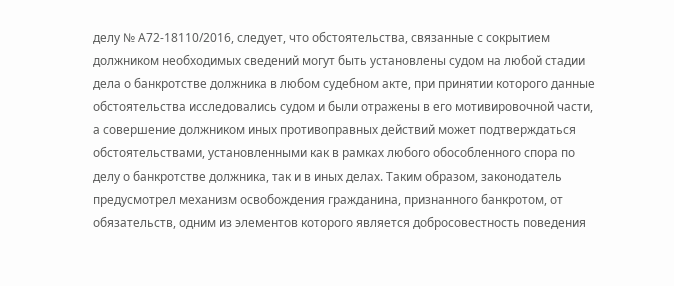делу № А72-18110/2016, следует, что обстоятельства, связанные с сокрытием должником необходимых сведений могут быть установлены судом на любой стадии дела о банкротстве должника в любом судебном акте, при принятии которого данные обстоятельства исследовались судом и были отражены в его мотивировочной части, а совершение должником иных противоправных действий может подтверждаться обстоятельствами, установленными как в рамках любого обособленного спора по делу о банкротстве должника, так и в иных делах. Таким образом, законодатель предусмотрел механизм освобождения гражданина, признанного банкротом, от обязательств, одним из элементов которого является добросовестность поведения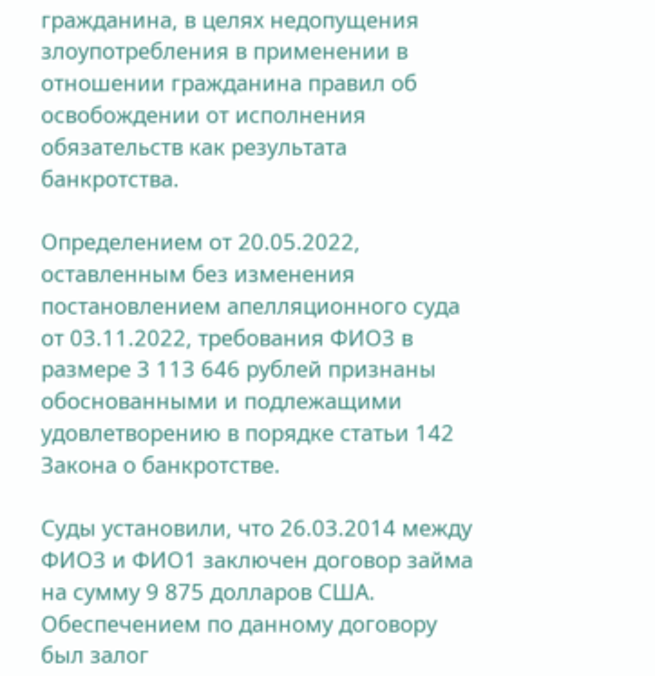гражданина, в целях недопущения злоупотребления в применении в отношении гражданина правил об освобождении от исполнения обязательств как результата банкротства.

Определением от 20.05.2022, оставленным без изменения постановлением апелляционного суда от 03.11.2022, требования ФИО3 в размере 3 113 646 рублей признаны обоснованными и подлежащими удовлетворению в порядке статьи 142 Закона о банкротстве.

Суды установили, что 26.03.2014 между ФИО3 и ФИО1 заключен договор займа на сумму 9 875 долларов США. Обеспечением по данному договору был залог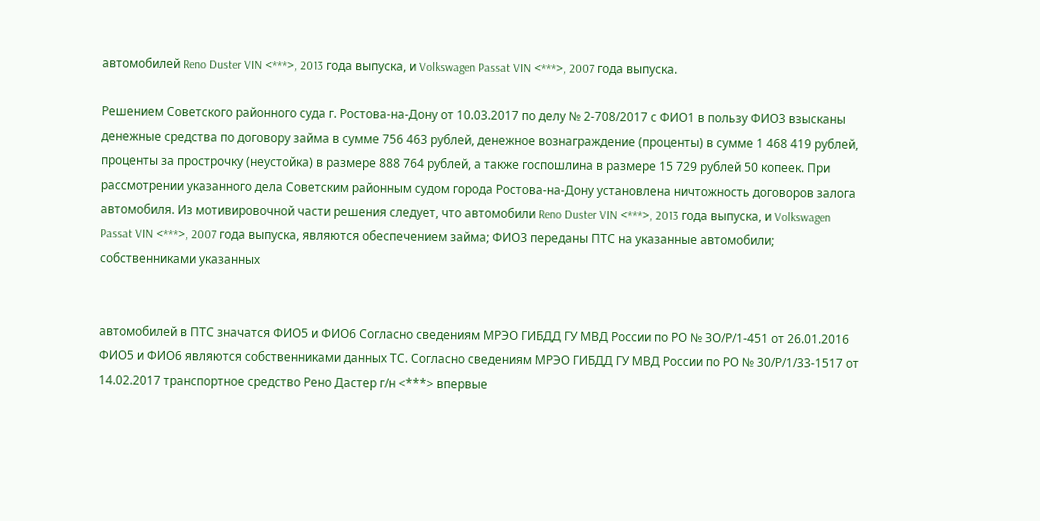автомобилей Reno Duster VIN <***>, 2013 года выпуска, и Volkswagen Passat VIN <***>, 2007 года выпуска.

Решением Советского районного суда г. Ростова-на-Дону от 10.03.2017 по делу № 2-708/2017 с ФИО1 в пользу ФИО3 взысканы денежные средства по договору займа в сумме 756 463 рублей, денежное вознаграждение (проценты) в сумме 1 468 419 рублей, проценты за прострочку (неустойка) в размере 888 764 рублей, а также госпошлина в размере 15 729 рублей 50 копеек. При рассмотрении указанного дела Советским районным судом города Ростова-на-Дону установлена ничтожность договоров залога автомобиля. Из мотивировочной части решения следует, что автомобили Reno Duster VIN <***>, 2013 года выпуска, и Volkswagen Passat VIN <***>, 2007 года выпуска, являются обеспечением займа; ФИО3 переданы ПТС на указанные автомобили; собственниками указанных


автомобилей в ПТС значатся ФИО5 и ФИО6 Согласно сведениям МРЭО ГИБДД ГУ МВД России по РО № ЗО/Р/1-451 от 26.01.2016 ФИО5 и ФИО6 являются собственниками данных ТС. Согласно сведениям МРЭО ГИБДД ГУ МВД России по РО № 30/Р/1/33-1517 от 14.02.2017 транспортное средство Рено Дастер г/н <***> впервые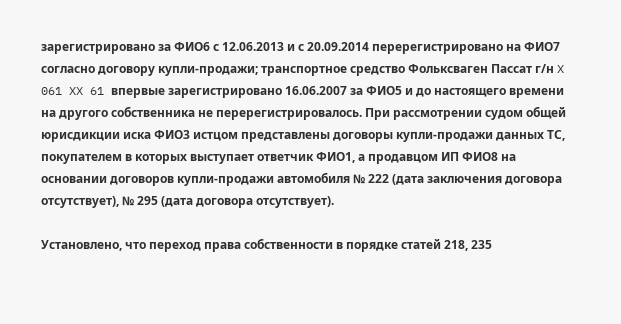зарегистрировано за ФИО6 с 12.06.2013 и с 20.09.2014 перерегистрировано на ФИО7 согласно договору купли-продажи; транспортное средство Фольксваген Пассат г/н X 061 XX 61 впервые зарегистрировано 16.06.2007 за ФИО5 и до настоящего времени на другого собственника не перерегистрировалось. При рассмотрении судом общей юрисдикции иска ФИО3 истцом представлены договоры купли-продажи данных ТС, покупателем в которых выступает ответчик ФИО1, а продавцом ИП ФИО8 на основании договоров купли-продажи автомобиля № 222 (дата заключения договора отсутствует), № 295 (дата договора отсутствует).

Установлено, что переход права собственности в порядке статей 218, 235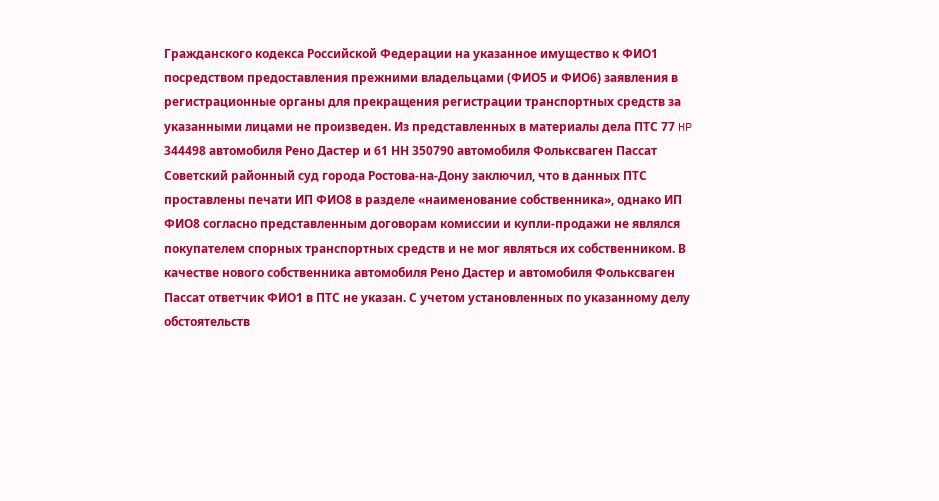Гражданского кодекса Российской Федерации на указанное имущество к ФИО1 посредством предоставления прежними владельцами (ФИО5 и ФИО6) заявления в регистрационные органы для прекращения регистрации транспортных средств за указанными лицами не произведен. Из представленных в материалы дела ПТС 77 HP 344498 автомобиля Рено Дастер и 61 НН 350790 автомобиля Фольксваген Пассат Советский районный суд города Ростова-на-Дону заключил, что в данных ПТС проставлены печати ИП ФИО8 в разделе «наименование собственника», однако ИП ФИО8 согласно представленным договорам комиссии и купли-продажи не являлся покупателем спорных транспортных средств и не мог являться их собственником. В качестве нового собственника автомобиля Рено Дастер и автомобиля Фольксваген Пассат ответчик ФИО1 в ПТС не указан. С учетом установленных по указанному делу обстоятельств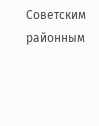Советским районным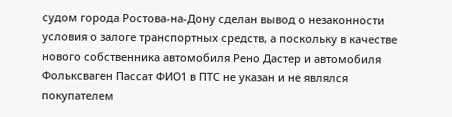судом города Ростова-на-Дону сделан вывод о незаконности условия о залоге транспортных средств, а поскольку в качестве нового собственника автомобиля Рено Дастер и автомобиля Фольксваген Пассат ФИО1 в ПТС не указан и не являлся покупателем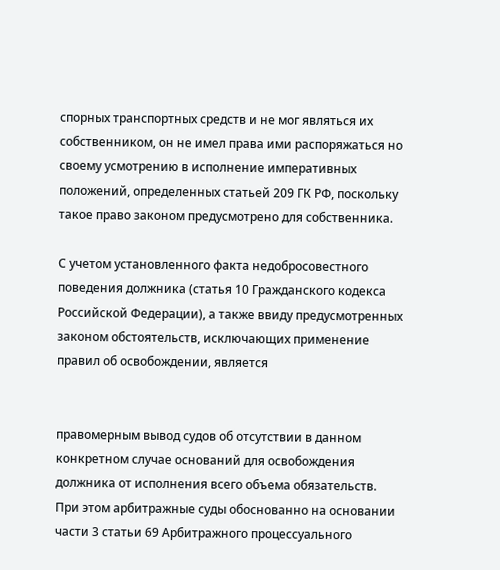спорных транспортных средств и не мог являться их собственником, он не имел права ими распоряжаться но своему усмотрению в исполнение императивных положений, определенных статьей 209 ГК РФ, поскольку такое право законом предусмотрено для собственника.

С учетом установленного факта недобросовестного поведения должника (статья 10 Гражданского кодекса Российской Федерации), а также ввиду предусмотренных законом обстоятельств, исключающих применение правил об освобождении, является


правомерным вывод судов об отсутствии в данном конкретном случае оснований для освобождения должника от исполнения всего объема обязательств. При этом арбитражные суды обоснованно на основании части 3 статьи 69 Арбитражного процессуального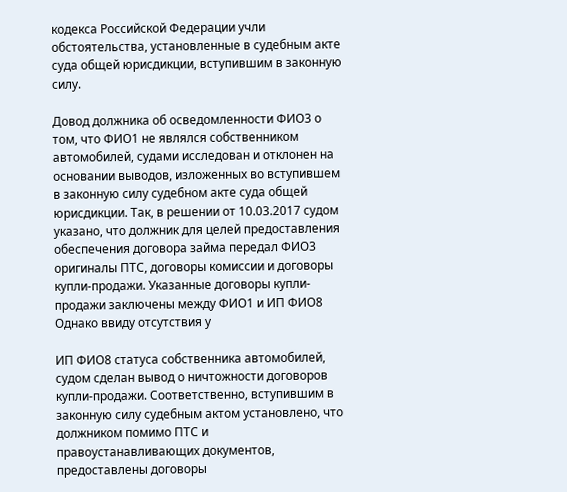кодекса Российской Федерации учли обстоятельства, установленные в судебным акте суда общей юрисдикции, вступившим в законную силу.

Довод должника об осведомленности ФИО3 о том, что ФИО1 не являлся собственником автомобилей, судами исследован и отклонен на основании выводов, изложенных во вступившем в законную силу судебном акте суда общей юрисдикции. Так, в решении от 10.03.2017 судом указано, что должник для целей предоставления обеспечения договора займа передал ФИО3 оригиналы ПТС, договоры комиссии и договоры купли-продажи. Указанные договоры купли-продажи заключены между ФИО1 и ИП ФИО8 Однако ввиду отсутствия у

ИП ФИО8 статуса собственника автомобилей, судом сделан вывод о ничтожности договоров купли-продажи. Соответственно, вступившим в законную силу судебным актом установлено, что должником помимо ПТС и правоустанавливающих документов, предоставлены договоры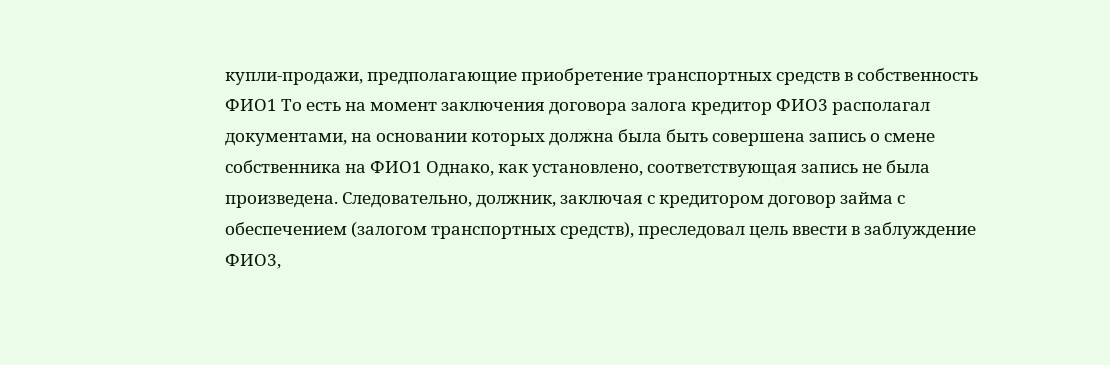купли-продажи, предполагающие приобретение транспортных средств в собственность ФИО1 То есть на момент заключения договора залога кредитор ФИО3 располагал документами, на основании которых должна была быть совершена запись о смене собственника на ФИО1 Однако, как установлено, соответствующая запись не была произведена. Следовательно, должник, заключая с кредитором договор займа с обеспечением (залогом транспортных средств), преследовал цель ввести в заблуждение ФИО3,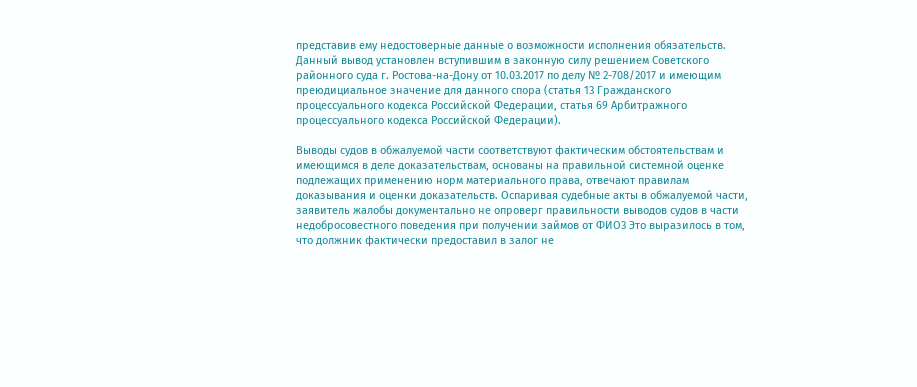представив ему недостоверные данные о возможности исполнения обязательств. Данный вывод установлен вступившим в законную силу решением Советского районного суда г. Ростова-на-Дону от 10.03.2017 по делу № 2-708/2017 и имеющим преюдициальное значение для данного спора (статья 13 Гражданского процессуального кодекса Российской Федерации, статья 69 Арбитражного процессуального кодекса Российской Федерации).

Выводы судов в обжалуемой части соответствуют фактическим обстоятельствам и имеющимся в деле доказательствам, основаны на правильной системной оценке подлежащих применению норм материального права, отвечают правилам доказывания и оценки доказательств. Оспаривая судебные акты в обжалуемой части, заявитель жалобы документально не опроверг правильности выводов судов в части недобросовестного поведения при получении займов от ФИО3 Это выразилось в том, что должник фактически предоставил в залог не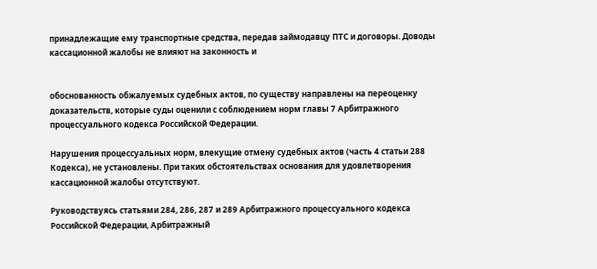принадлежащие ему транспортные средства, передав займодавцу ПТС и договоры. Доводы кассационной жалобы не влияют на законность и


обоснованность обжалуемых судебных актов, по существу направлены на переоценку доказательств, которые суды оценили с соблюдением норм главы 7 Арбитражного процессуального кодекса Российской Федерации.

Нарушения процессуальных норм, влекущие отмену судебных актов (часть 4 статьи 288 Кодекса), не установлены. При таких обстоятельствах основания для удовлетворения кассационной жалобы отсутствуют.

Руководствуясь статьями 284, 286, 287 и 289 Арбитражного процессуального кодекса Российской Федерации, Арбитражный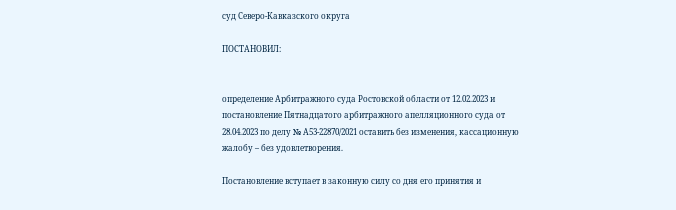суд Северо-Кавказского округа

ПОСТАНОВИЛ:


определение Арбитражного суда Ростовской области от 12.02.2023 и постановление Пятнадцатого арбитражного апелляционного суда от 28.04.2023 по делу № А53-22870/2021 оставить без изменения, кассационную жалобу – без удовлетворения.

Постановление вступает в законную силу со дня его принятия и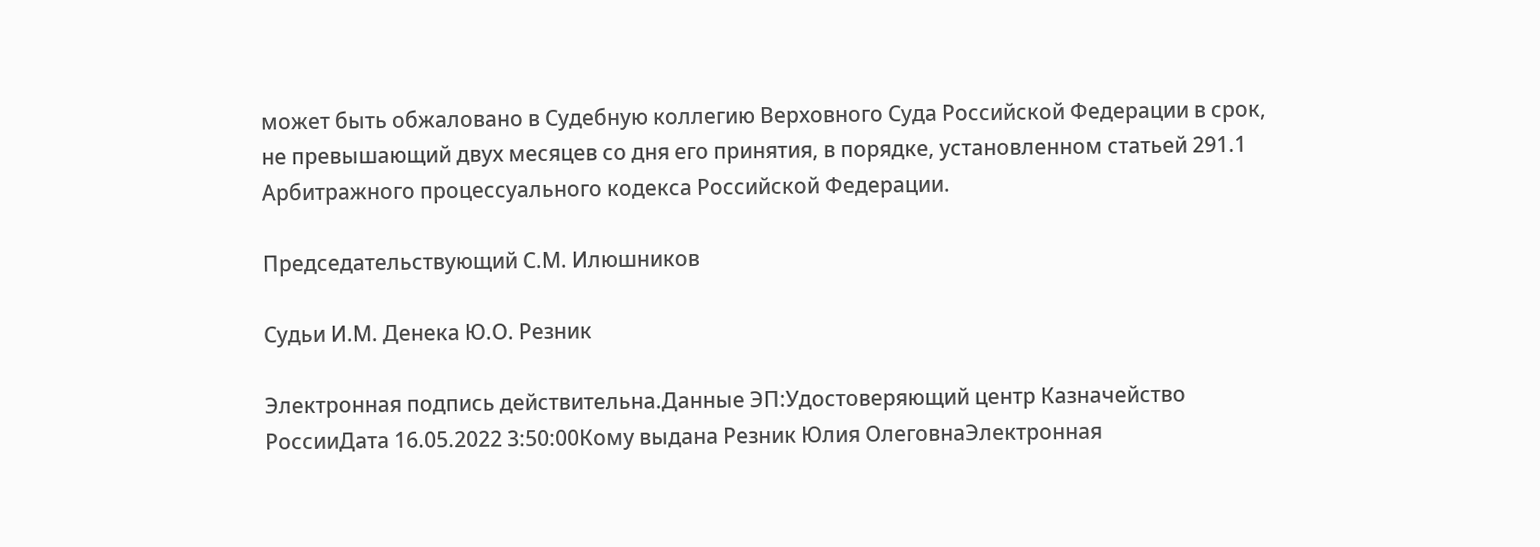может быть обжаловано в Судебную коллегию Верховного Суда Российской Федерации в срок, не превышающий двух месяцев со дня его принятия, в порядке, установленном статьей 291.1 Арбитражного процессуального кодекса Российской Федерации.

Председательствующий С.М. Илюшников

Судьи И.М. Денека Ю.О. Резник

Электронная подпись действительна.Данные ЭП:Удостоверяющий центр Казначейство РоссииДата 16.05.2022 3:50:00Кому выдана Резник Юлия ОлеговнаЭлектронная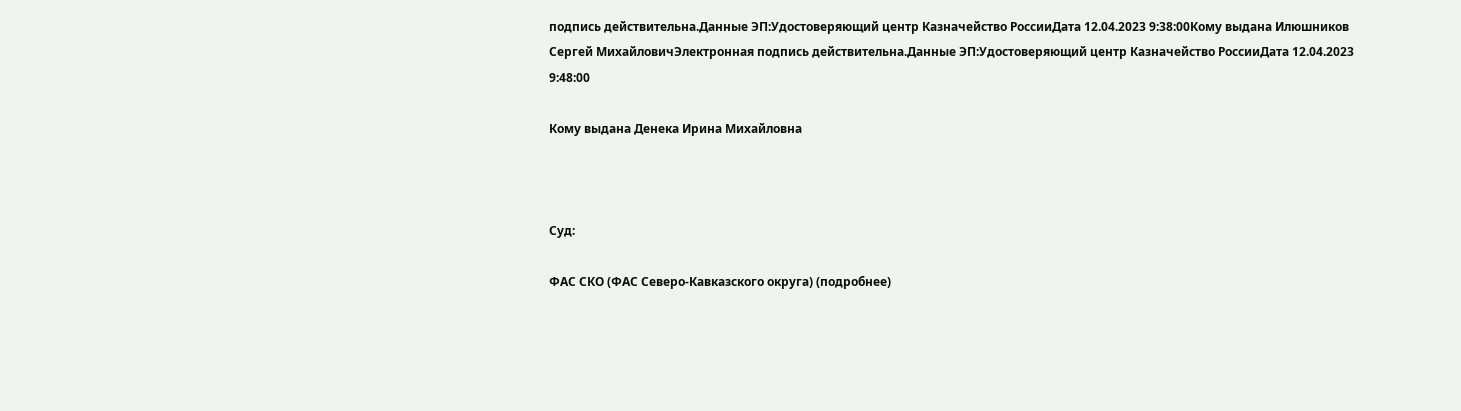подпись действительна.Данные ЭП:Удостоверяющий центр Казначейство РоссииДата 12.04.2023 9:38:00Кому выдана Илюшников Сергей МихайловичЭлектронная подпись действительна.Данные ЭП:Удостоверяющий центр Казначейство РоссииДата 12.04.2023 9:48:00

Кому выдана Денека Ирина Михайловна



Суд:

ФАС СКО (ФАС Северо-Кавказского округа) (подробнее)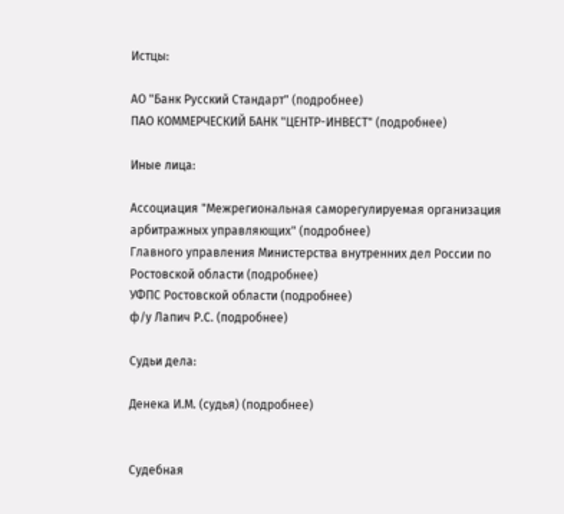Истцы:

АО "Банк Русский Стандарт" (подробнее)
ПАО КОММЕРЧЕСКИЙ БАНК "ЦЕНТР-ИНВЕСТ" (подробнее)

Иные лица:

Ассоциация "Межрегиональная саморегулируемая организация арбитражных управляющих" (подробнее)
Главного управления Министерства внутренних дел России по Ростовской области (подробнее)
УФПС Ростовской области (подробнее)
ф/у Лапич Р.С. (подробнее)

Судьи дела:

Денека И.М. (судья) (подробнее)


Судебная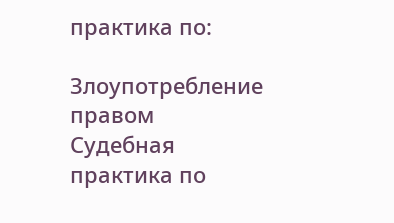практика по:

Злоупотребление правом
Судебная практика по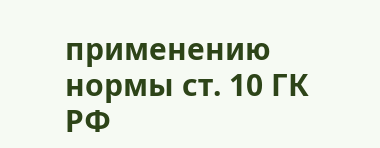применению нормы ст. 10 ГК РФ